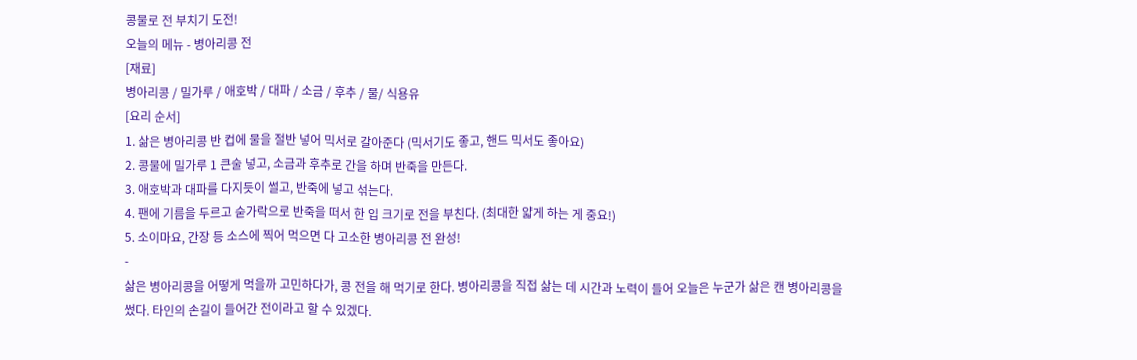콩물로 전 부치기 도전!
오늘의 메뉴 - 병아리콩 전
[재료]
병아리콩 / 밀가루 / 애호박 / 대파 / 소금 / 후추 / 물/ 식용유
[요리 순서]
1. 삶은 병아리콩 반 컵에 물을 절반 넣어 믹서로 갈아준다 (믹서기도 좋고, 핸드 믹서도 좋아요)
2. 콩물에 밀가루 1 큰술 넣고, 소금과 후추로 간을 하며 반죽을 만든다.
3. 애호박과 대파를 다지듯이 썰고, 반죽에 넣고 섞는다.
4. 팬에 기름을 두르고 숟가락으로 반죽을 떠서 한 입 크기로 전을 부친다. (최대한 얇게 하는 게 중요!)
5. 소이마요, 간장 등 소스에 찍어 먹으면 다 고소한 병아리콩 전 완성!
-
삶은 병아리콩을 어떻게 먹을까 고민하다가, 콩 전을 해 먹기로 한다. 병아리콩을 직접 삶는 데 시간과 노력이 들어 오늘은 누군가 삶은 캔 병아리콩을 썼다. 타인의 손길이 들어간 전이라고 할 수 있겠다.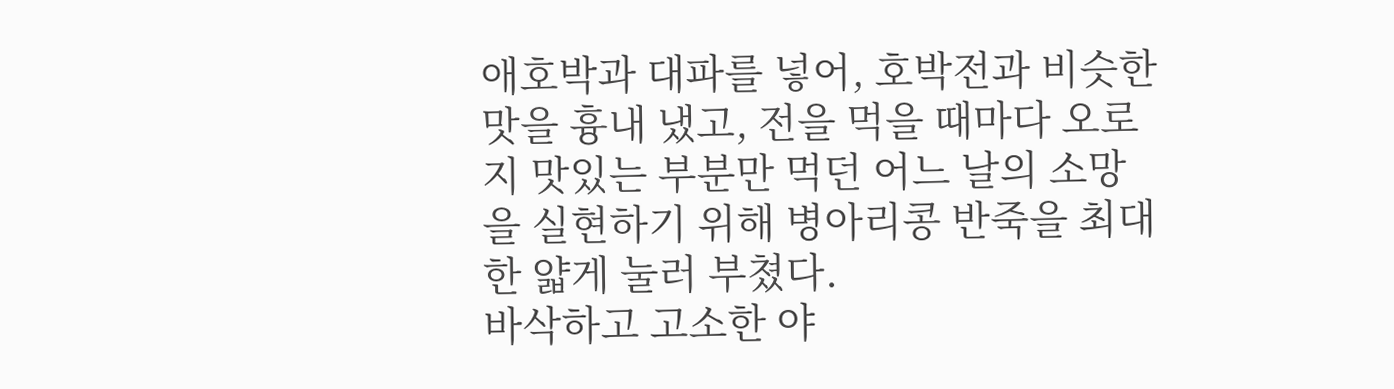애호박과 대파를 넣어, 호박전과 비슷한 맛을 흉내 냈고, 전을 먹을 때마다 오로지 맛있는 부분만 먹던 어느 날의 소망을 실현하기 위해 병아리콩 반죽을 최대한 얇게 눌러 부쳤다.
바삭하고 고소한 야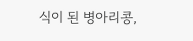식이 된 병아리콩,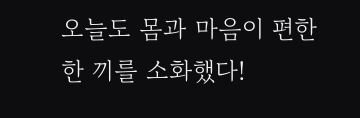오늘도 몸과 마음이 편한 한 끼를 소화했다!